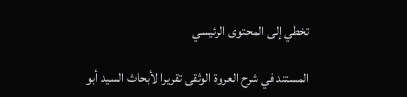تخطي إلى المحتوى الرئيسي

المستند في شرح العروة الوثقى تقريرا لأبحاث السيد أبو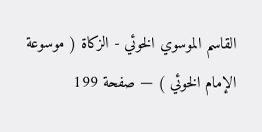القاسم الموسوي الخوئي - الزكاة ( موسوعة الإمام الخوئي ) — صفحة 199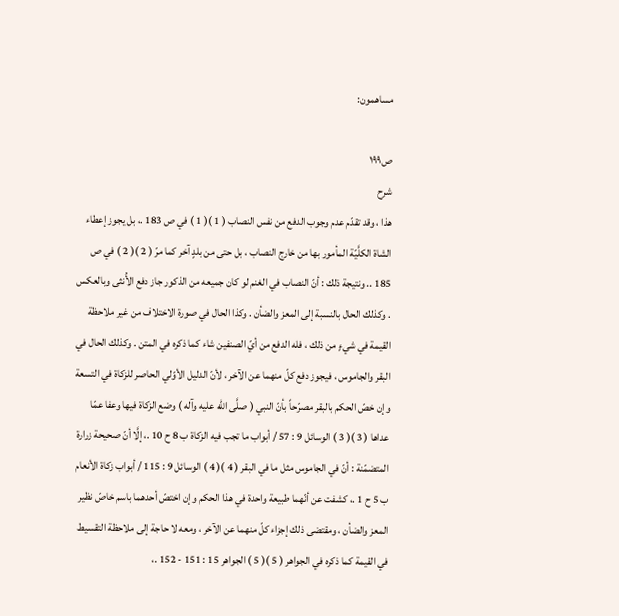مساهمون:

ص١٩٩
شرح
هذا ، وقد تقدّم عدم وجوب الدفع من نفس النصاب ( 1 )( 1 ) في ص 183 .، بل يجوز إعطاء الشاة الكلَّيّة المأمور بها من خارج النصاب ، بل حتى من بلدٍ آخر كما مرّ ( 2 )( 2 ) في ص 185 .. ونتيجة ذلك : أنّ النصاب في الغنم لو كان جميعه من الذكور جاز دفع الأُنثى وبالعكس . وكذلك الحال بالنسبة إلى المعز والضأن . وكذا الحال في صورة الاختلاف من غير ملاحظة القيمة في شيءٍ من ذلك ، فله الدفع من أيّ الصنفين شاء كما ذكره في المتن . وكذلك الحال في البقر والجاموس ، فيجوز دفع كلّ منهما عن الآخر ، لأنّ الدليل الأوّلي الحاصر للزكاة في التسعة وإن خصّ الحكم بالبقر مصرّحاً بأنّ النبي ( صلَّى الله عليه وآله ) وضع الزكاة فيها وعفا عمّا عداها ( 3 )( 3 ) الوسائل 9 : 57 / أبواب ما تجب فيه الزكاة ب 8 ح 10 .، إلَّا أنّ صحيحة زرارة المتضمّنة : أنّ في الجاموس مثل ما في البقر ( 4 )( 4 ) الوسائل 9 : 115 / أبواب زكاة الأنعام ب 5 ح 1 .، كشفت عن أنّهما طبيعة واحدة في هذا الحكم وإن اختصّ أحدهما باسم خاصّ نظير المعز والضأن ، ومقتضى ذلك إجزاء كلّ منهما عن الآخر ، ومعه لا حاجة إلى ملاحظة التقسيط في القيمة كما ذكره في الجواهر ( 5 )( 5 ) الجواهر 15 : 151 - 152 .،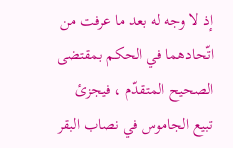إذ لا وجه له بعد ما عرفت من اتّحادهما في الحكم بمقتضى الصحيح المتقدّم ، فيجزئ تبيع الجاموس في نصاب البقر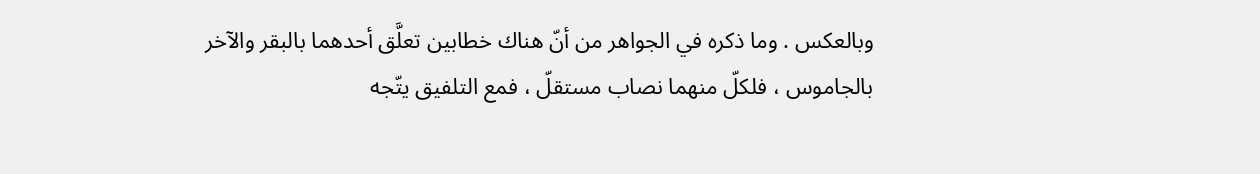وبالعكس . وما ذكره في الجواهر من أنّ هناك خطابين تعلَّق أحدهما بالبقر والآخر بالجاموس ، فلكلّ منهما نصاب مستقلّ ، فمع التلفيق يتّجه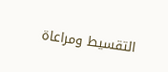التقسيط ومراعاة